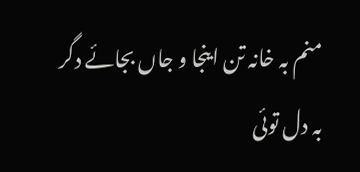منم بہ خانہ تن اینجا و جاں بجائے دگر
بہ دل توئی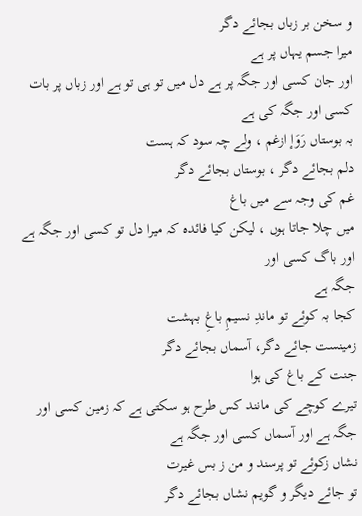و سخن بر زباں بجائے دگر
میرا جسم یہاں پر ہے
اور جان کسی اور جگہ پر ہے دل میں تو ہی تو ہے اور زباں پر بات کسی اور جگہ کی ہے
بہ بوستاں رَوَإ ازغم ، ولے چہ سود کہ ہست
دلم بجائے دگر ، بوستاں بجائے دگر
غم کی وجہ سے میں باغ
میں چلا جاتا ہوں ، لیکن کیا فائدہ کہ میرا دل تو کسی اور جگہ ہے اور باگ کسی اور
جگہ ہے
کجا بہ کوئے تو ماندِ نسیمِ باغِ بہشت
زمینست جائے دگر، آسماں بجائے دگر
جنت کے باغ کی ہوا
تیرے کوچے کی مانند کس طرح ہو سکتی ہے کہ زمین کسی اور جگہ ہے اور آسماں کسی اور جگہ ہے
نشاں زکوئے تو پرسند و من ز بس غیرت
تو جائے دیگر و گویم نشاں بجائے دگر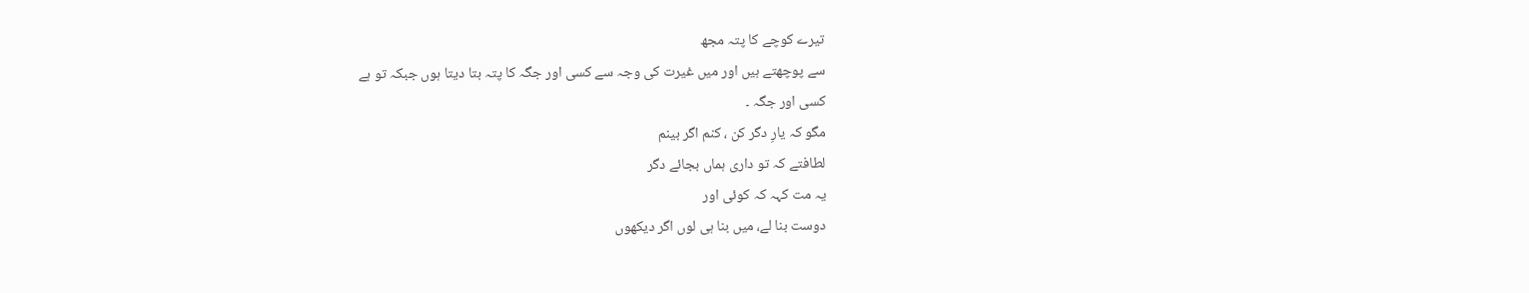تیرے کوچے کا پتہ مجھ
سے پوچھتے ہیں اور میں غیرت کی وجہ سے کسی اور جگہ کا پتہ بتا دیتا ہوں جبکہ تو ہے
کسی اور جگہ ۔
مگو کہ یارِ دگر کن ، کنم اگر بینم
لطافتے کہ تو داری ہماں بجائے دگر
یہ مت کہہ کہ کوئی اور
دوست بنا لے، میں بنا ہی لوں اگر دیکھوں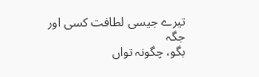تیرے جیسی لطافت کسی اور جگہ
بگو، چگونہ تواں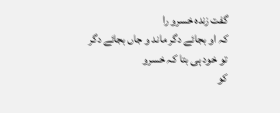گفت زندہ خسرو را
کہ او بجائے دگر ماند و جاں بجائے دگر
تو خود ہی بتا کہ خسرو
کو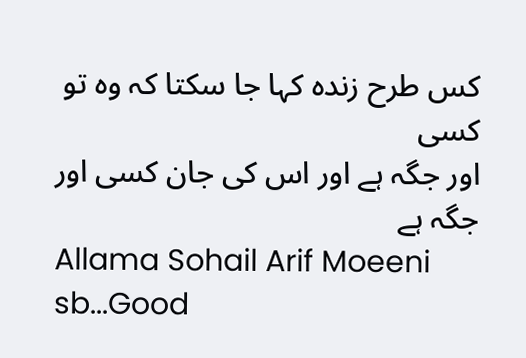کس طرح زندہ کہا جا سکتا کہ وہ تو کسی
اور جگہ ہے اور اس کی جان کسی اور جگہ ہے
Allama Sohail Arif Moeeni sb...Good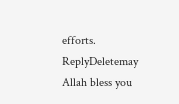efforts.
ReplyDeletemay Allah bless you